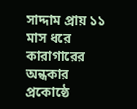সাদ্দাম প্রায় ১১ মাস ধরে কারাগারের অন্ধকার প্রকোষ্ঠে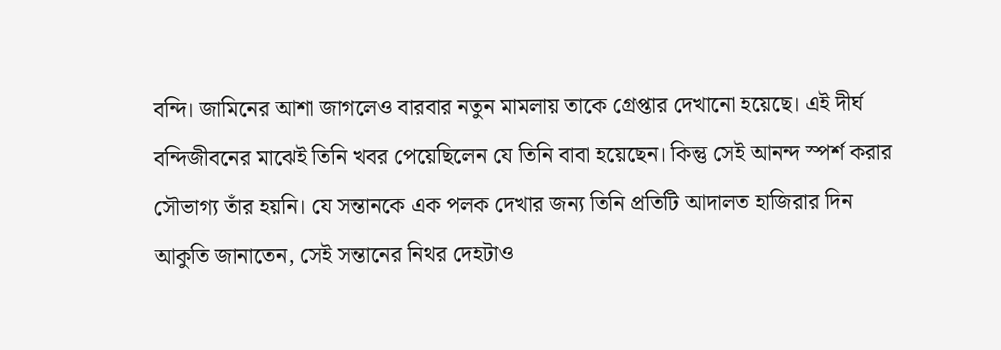বন্দি। জামিনের আশা জাগলেও বারবার নতুন মামলায় তাকে গ্রেপ্তার দেখানো হয়েছে। এই দীর্ঘ বন্দিজীবনের মাঝেই তিনি খবর পেয়েছিলেন যে তিনি বাবা হয়েছেন। কিন্তু সেই আনন্দ স্পর্শ করার সৌভাগ্য তাঁর হয়নি। যে সন্তানকে এক পলক দেখার জন্য তিনি প্রতিটি আদালত হাজিরার দিন আকুতি জানাতেন, সেই সন্তানের নিথর দেহটাও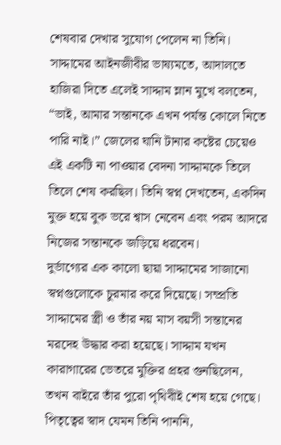শেষবার দেখার সুযোগ পেলেন না তিনি।
সাদ্দামের আইনজীবীর ভাষ্যমতে, আদালতে হাজিরা দিতে এলেই সাদ্দাম ম্লান মুখে বলতেন, “ভাই, আমার সন্তানকে এখন পর্যন্ত কোলে নিতে পারি নাই।” জেলের ঘানি টানার কষ্টের চেয়েও এই একটি না পাওয়ার বেদনা সাদ্দামকে তিলে তিলে শেষ করছিল। তিনি স্বপ্ন দেখতেন, একদিন মুক্ত হয়ে বুক ভরে শ্বাস নেবেন এবং পরম আদরে নিজের সন্তানকে জড়িয়ে ধরবেন।
দুর্ভাগ্যের এক কালো ছায়া সাদ্দামের সাজানো স্বপ্নগুলোকে চুরমার করে দিয়েছে। সম্প্রতি সাদ্দামের স্ত্রী ও তাঁর নয় মাস বয়সী সন্তানের মরদেহ উদ্ধার করা হয়েছে। সাদ্দাম যখন কারাগারের ভেতরে মুক্তির প্রহর গুনছিলেন, তখন বাইরে তাঁর পুরো পৃথিবীই শেষ হয়ে গেছে। পিতৃত্বের স্বাদ যেমন তিনি পাননি,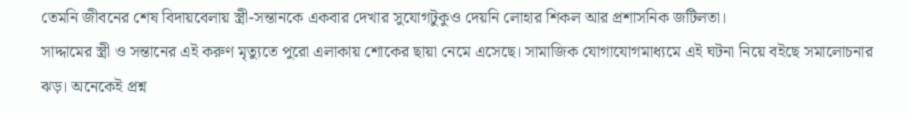তেমনি জীবনের শেষ বিদায়বেলায় স্ত্রী-সন্তানকে একবার দেখার সুযোগটুকুও দেয়নি লোহার শিকল আর প্রশাসনিক জটিলতা।
সাদ্দামের স্ত্রী ও সন্তানের এই করুণ মৃত্যুতে পুরো এলাকায় শোকের ছায়া নেমে এসেছে। সামাজিক যোগাযোগমাধ্যমে এই ঘটনা নিয়ে বইছে সমালোচনার ঝড়। অনেকেই প্রশ্ন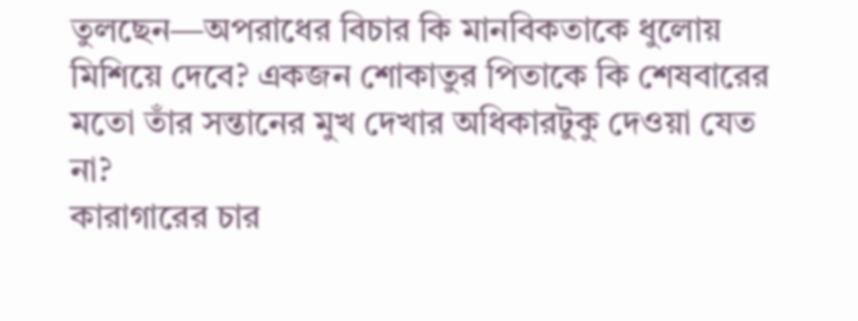তুলছেন—অপরাধের বিচার কি মানবিকতাকে ধুলোয় মিশিয়ে দেবে? একজন শোকাতুর পিতাকে কি শেষবারের মতো তাঁর সন্তানের মুখ দেখার অধিকারটুকু দেওয়া যেত না?
কারাগারের চার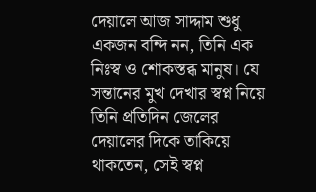দেয়ালে আজ সাদ্দাম শুধু একজন বন্দি নন, তিনি এক নিঃস্ব ও শোকস্তব্ধ মানুষ। যে সন্তানের মুখ দেখার স্বপ্ন নিয়ে তিনি প্রতিদিন জেলের দেয়ালের দিকে তাকিয়ে থাকতেন, সেই স্বপ্ন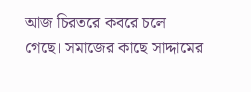আজ চিরতরে কবরে চলে গেছে। সমাজের কাছে সাদ্দামের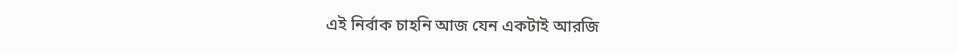এই নির্বাক চাহনি আজ যেন একটাই আরজি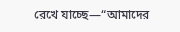রেখে যাচ্ছে—“আমাদের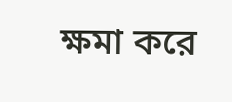ক্ষমা করে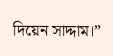দিয়েন সাদ্দাম।”